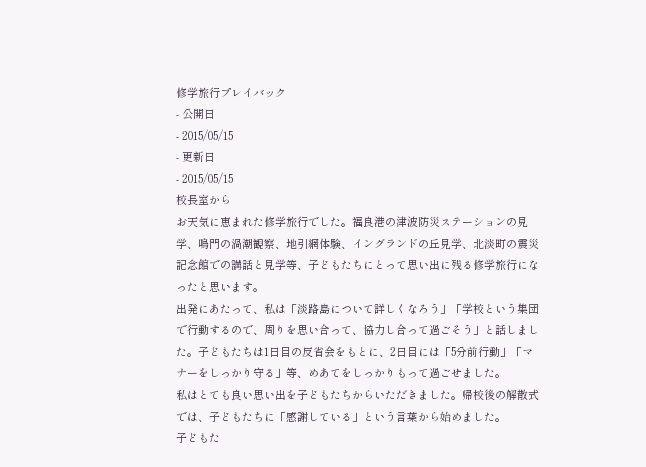修学旅行プレイバック
- 公開日
- 2015/05/15
- 更新日
- 2015/05/15
校長室から
お天気に恵まれた修学旅行でした。福良港の津波防災ステーションの見学、鳴門の渦潮観察、地引網体験、イングランドの丘見学、北淡町の震災記念館での講話と見学等、子どもたちにとって思い出に残る修学旅行になったと思います。
出発にあたって、私は「淡路島について詳しくなろう」「学校という集団で行動するので、周りを思い合って、協力し合って過ごそう」と話しました。子どもたちは1日目の反省会をもとに、2日目には「5分前行動」「マナーをしっかり守る」等、めあてをしっかりもって過ごせました。
私はとても良い思い出を子どもたちからいただきました。帰校後の解散式では、子どもたちに「感謝している」という言葉から始めました。
子どもた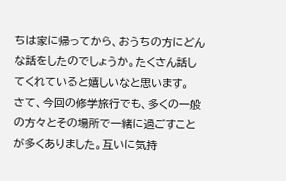ちは家に帰ってから、おうちの方にどんな話をしたのでしょうか。たくさん話してくれていると嬉しいなと思います。
さて、今回の修学旅行でも、多くの一般の方々とその場所で一緒に過ごすことが多くありました。互いに気持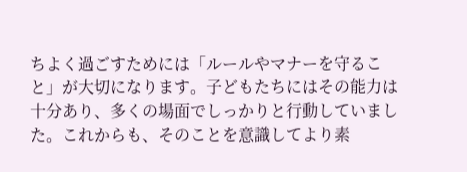ちよく過ごすためには「ルールやマナーを守ること」が大切になります。子どもたちにはその能力は十分あり、多くの場面でしっかりと行動していました。これからも、そのことを意識してより素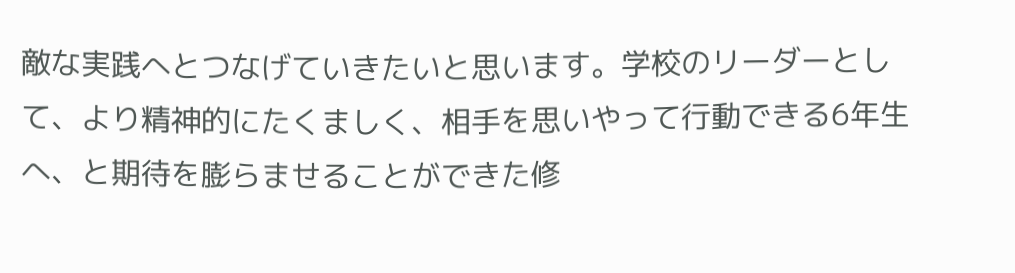敵な実践へとつなげていきたいと思います。学校のリーダーとして、より精神的にたくましく、相手を思いやって行動できる6年生へ、と期待を膨らませることができた修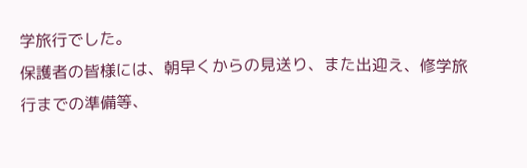学旅行でした。
保護者の皆様には、朝早くからの見送り、また出迎え、修学旅行までの準備等、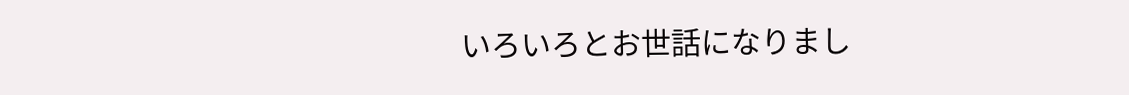いろいろとお世話になりまし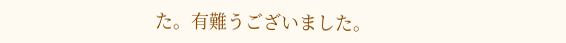た。有難うございました。